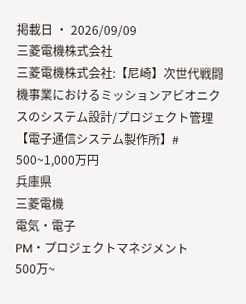掲載日 ・ 2026/09/09
三菱電機株式会社
三菱電機株式会社:【尼崎】次世代戦闘機事業におけるミッションアビオニクスのシステム設計/プロジェクト管理【電子通信システム製作所】#
500~1,000万円
兵庫県
三菱電機
電気・電子
PM・プロジェクトマネジメント
500万~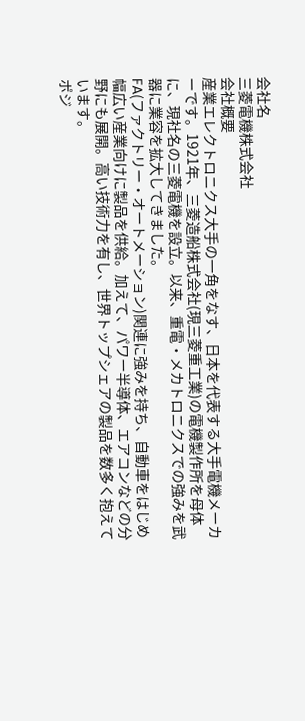会社名
三菱電機株式会社
会社概要
産業エレクトロニクス大手の一角をなす、日本を代表する大手電機メーカーです。1921年、三菱造船株式会社(現三菱重工業)の電機製作所を母体に、現社名の三菱電機を設立。以来、重電・メカトロニクスでの強みを武器に業容を拡大してきました。
FA(ファクトリー・オートメーション)関連に強みを持ち、自動車をはじめ幅広い産業向けに製品を供給。加えて、パワー半導体、エアコンなどの分野にも展開。高い技術力を有し、世界トップシェアの製品を数多く抱えています。
ポジ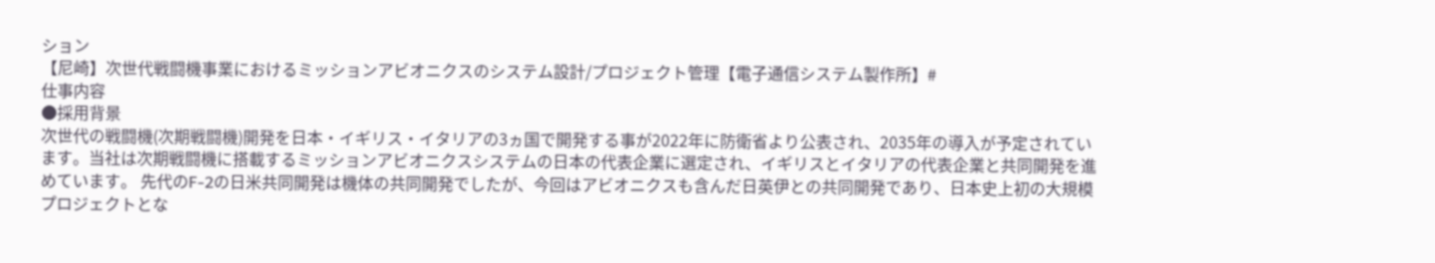ション
【尼崎】次世代戦闘機事業におけるミッションアビオニクスのシステム設計/プロジェクト管理【電子通信システム製作所】#
仕事内容
●採用背景
次世代の戦闘機(次期戦闘機)開発を日本・イギリス・イタリアの3ヵ国で開発する事が2022年に防衛省より公表され、2035年の導入が予定されています。当社は次期戦闘機に搭載するミッションアビオニクスシステムの日本の代表企業に選定され、イギリスとイタリアの代表企業と共同開発を進めています。 先代のF-2の日米共同開発は機体の共同開発でしたが、今回はアビオニクスも含んだ日英伊との共同開発であり、日本史上初の大規模プロジェクトとな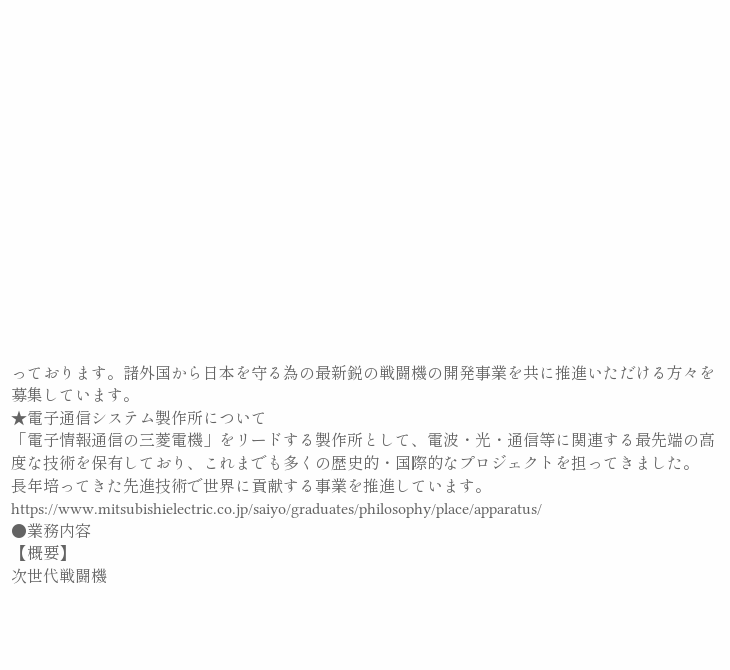っております。諸外国から日本を守る為の最新鋭の戦闘機の開発事業を共に推進いただける方々を募集しています。
★電子通信システム製作所について
「電子情報通信の三菱電機」をリードする製作所として、電波・光・通信等に関連する最先端の高度な技術を保有しており、これまでも多くの歴史的・国際的なプロジェクトを担ってきました。
長年培ってきた先進技術で世界に貢献する事業を推進しています。 https://www.mitsubishielectric.co.jp/saiyo/graduates/philosophy/place/apparatus/
●業務内容
【概要】
次世代戦闘機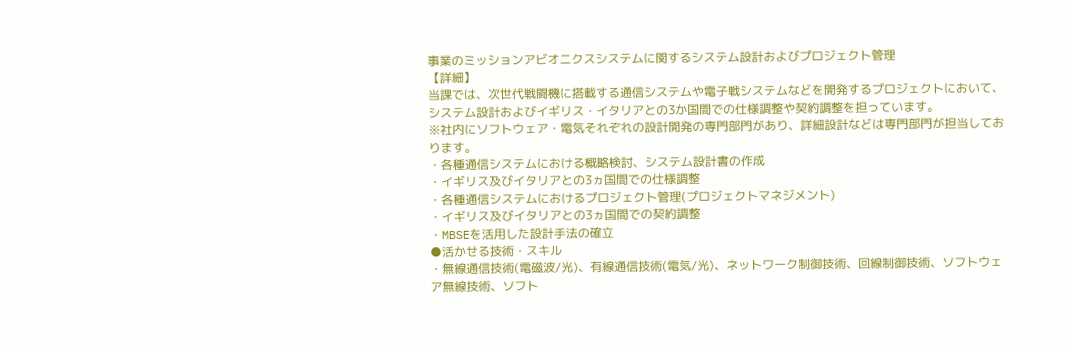事業のミッションアビオニクスシステムに関するシステム設計およびプロジェクト管理
【詳細】
当課では、次世代戦闘機に搭載する通信システムや電子戦システムなどを開発するプロジェクトにおいて、システム設計およびイギリス・イタリアとの3か国間での仕様調整や契約調整を担っています。
※社内にソフトウェア・電気それぞれの設計開発の専門部門があり、詳細設計などは専門部門が担当しております。
・各種通信システムにおける概略検討、システム設計書の作成
・イギリス及びイタリアとの3ヵ国間での仕様調整
・各種通信システムにおけるプロジェクト管理(プロジェクトマネジメント)
・イギリス及びイタリアとの3ヵ国間での契約調整
・MBSEを活用した設計手法の確立
●活かせる技術・スキル
・無線通信技術(電磁波/光)、有線通信技術(電気/光)、ネットワーク制御技術、回線制御技術、ソフトウェア無線技術、ソフト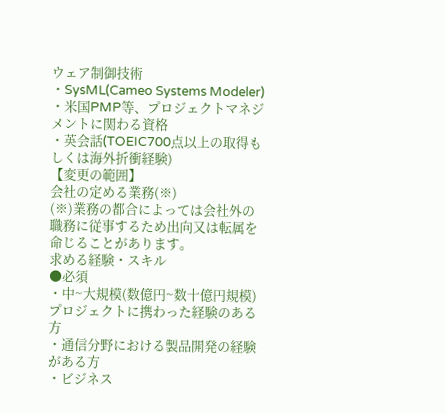ウェア制御技術
・SysML(Cameo Systems Modeler)
・米国PMP等、プロジェクトマネジメントに関わる資格
・英会話(TOEIC700点以上の取得もしくは海外折衝経験)
【変更の範囲】
会社の定める業務(※)
(※)業務の都合によっては会社外の職務に従事するため出向又は転属を命じることがあります。
求める経験・スキル
●必須
・中~大規模(数億円~数十億円規模)プロジェクトに携わった経験のある方
・通信分野における製品開発の経験がある方
・ビジネス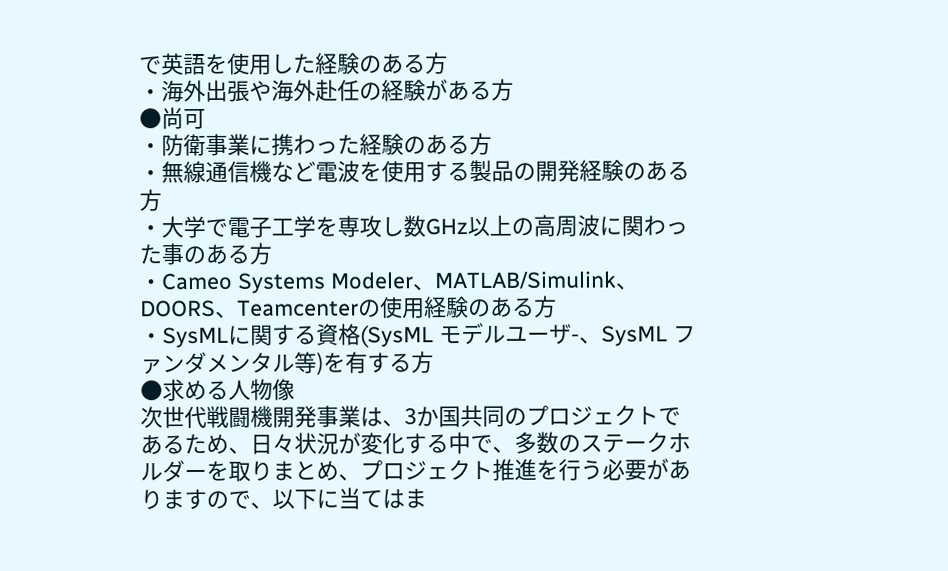で英語を使用した経験のある方
・海外出張や海外赴任の経験がある方
●尚可
・防衛事業に携わった経験のある方
・無線通信機など電波を使用する製品の開発経験のある方
・大学で電子工学を専攻し数GHz以上の高周波に関わった事のある方
・Cameo Systems Modeler、MATLAB/Simulink、DOORS、Teamcenterの使用経験のある方
・SysMLに関する資格(SysML モデルユーザ-、SysML ファンダメンタル等)を有する方
●求める人物像
次世代戦闘機開発事業は、3か国共同のプロジェクトであるため、日々状況が変化する中で、多数のステークホルダーを取りまとめ、プロジェクト推進を行う必要がありますので、以下に当てはま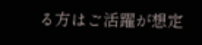る方はご活躍が想定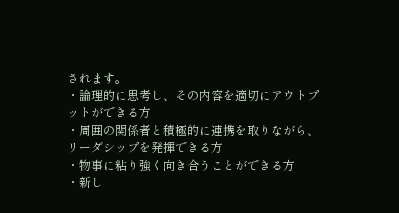されます。
・論理的に思考し、その内容を適切にアウトプットができる方
・周囲の関係者と積極的に連携を取りながら、リーダシップを発揮できる方
・物事に粘り強く向き合うことができる方
・新し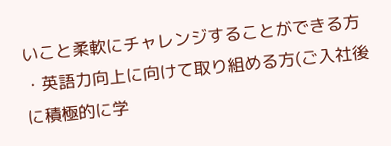いこと柔軟にチャレンジすることができる方
・英語力向上に向けて取り組める方(ご入社後に積極的に学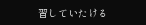習していたける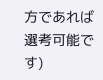方であれば選考可能です)